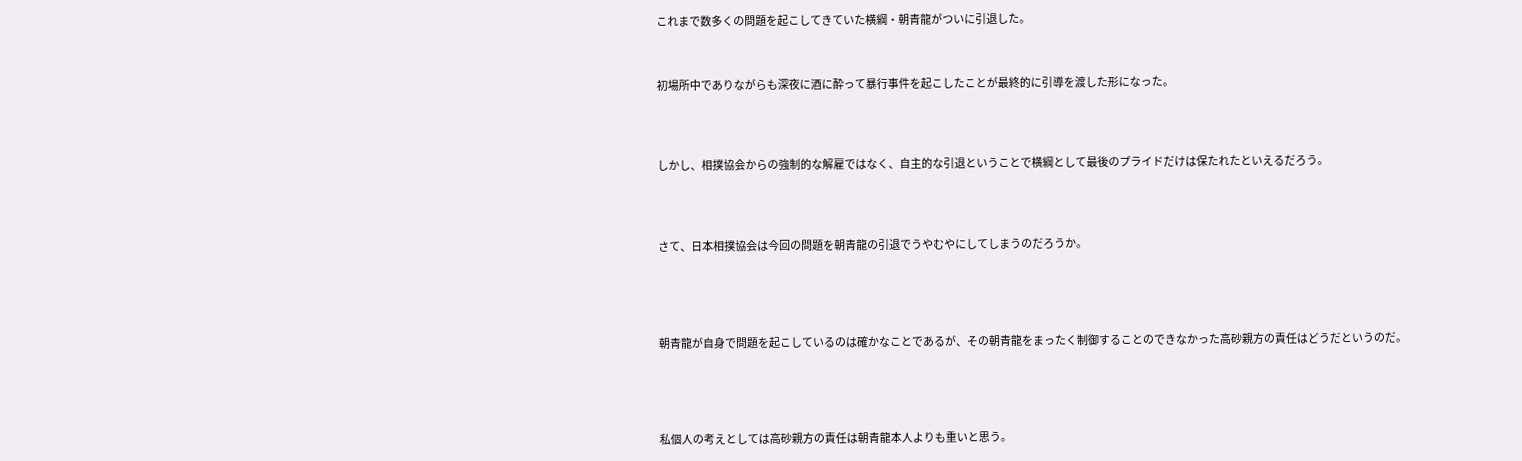これまで数多くの問題を起こしてきていた横綱・朝青龍がついに引退した。



初場所中でありながらも深夜に酒に酔って暴行事件を起こしたことが最終的に引導を渡した形になった。




しかし、相撲協会からの強制的な解雇ではなく、自主的な引退ということで横綱として最後のプライドだけは保たれたといえるだろう。




さて、日本相撲協会は今回の問題を朝青龍の引退でうやむやにしてしまうのだろうか。





朝青龍が自身で問題を起こしているのは確かなことであるが、その朝青龍をまったく制御することのできなかった高砂親方の責任はどうだというのだ。





私個人の考えとしては高砂親方の責任は朝青龍本人よりも重いと思う。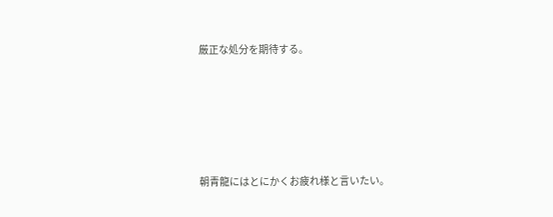厳正な処分を期待する。





朝青龍にはとにかくお疲れ様と言いたい。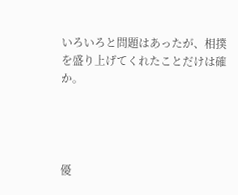いろいろと問題はあったが、相撲を盛り上げてくれたことだけは確か。




優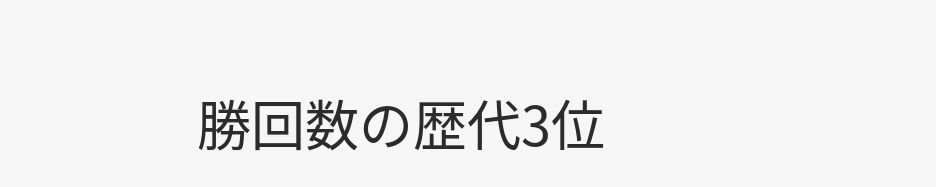勝回数の歴代3位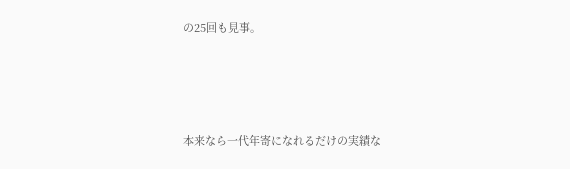の25回も見事。




本来なら一代年寄になれるだけの実績な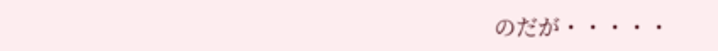のだが・・・・・